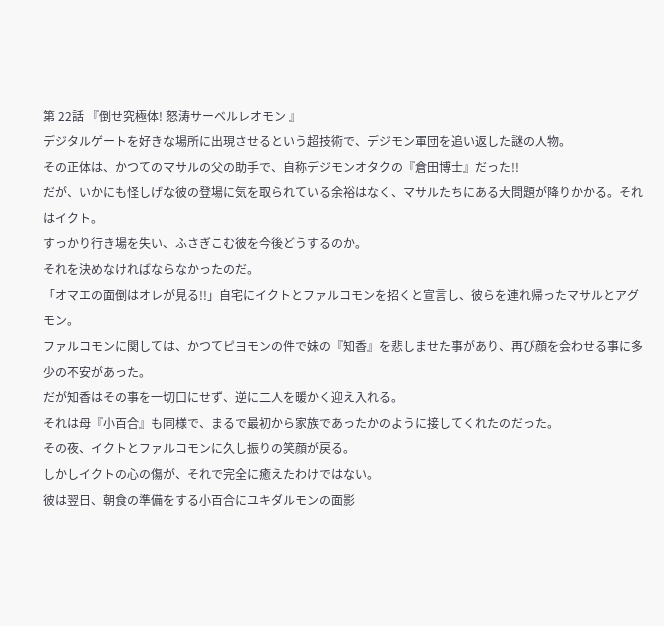第 22話 『倒せ究極体! 怒涛サーベルレオモン 』
デジタルゲートを好きな場所に出現させるという超技術で、デジモン軍団を追い返した謎の人物。
その正体は、かつてのマサルの父の助手で、自称デジモンオタクの『倉田博士』だった!!
だが、いかにも怪しげな彼の登場に気を取られている余裕はなく、マサルたちにある大問題が降りかかる。それはイクト。
すっかり行き場を失い、ふさぎこむ彼を今後どうするのか。
それを決めなければならなかったのだ。
「オマエの面倒はオレが見る!!」自宅にイクトとファルコモンを招くと宣言し、彼らを連れ帰ったマサルとアグモン。
ファルコモンに関しては、かつてピヨモンの件で妹の『知香』を悲しませた事があり、再び顔を会わせる事に多少の不安があった。
だが知香はその事を一切口にせず、逆に二人を暖かく迎え入れる。
それは母『小百合』も同様で、まるで最初から家族であったかのように接してくれたのだった。
その夜、イクトとファルコモンに久し振りの笑顔が戻る。
しかしイクトの心の傷が、それで完全に癒えたわけではない。
彼は翌日、朝食の準備をする小百合にユキダルモンの面影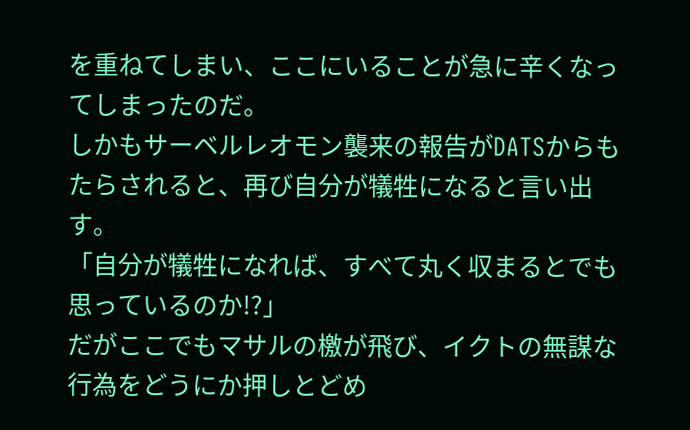を重ねてしまい、ここにいることが急に辛くなってしまったのだ。
しかもサーベルレオモン襲来の報告がDATSからもたらされると、再び自分が犠牲になると言い出す。
「自分が犠牲になれば、すべて丸く収まるとでも思っているのか!?」
だがここでもマサルの檄が飛び、イクトの無謀な行為をどうにか押しとどめ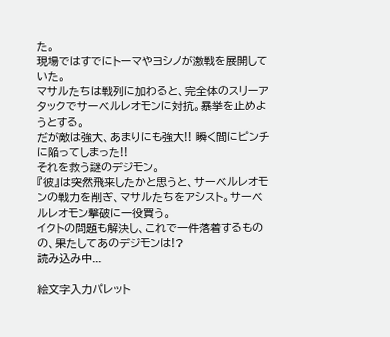た。
現場ではすでにトーマやヨシノが激戦を展開していた。
マサルたちは戦列に加わると、完全体のスリーアタックでサーベルレオモンに対抗。暴挙を止めようとする。
だが敵は強大、あまりにも強大!! 瞬く間にピンチに陥ってしまった!!
それを救う謎のデジモン。
『彼』は突然飛来したかと思うと、サーベルレオモンの戦力を削ぎ、マサルたちをアシスト。サーベルレオモン撃破に一役買う。
イクトの問題も解決し、これで一件落着するものの、果たしてあのデジモンは!?
読み込み中...

絵文字入力パレット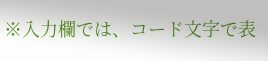※入力欄では、コード文字で表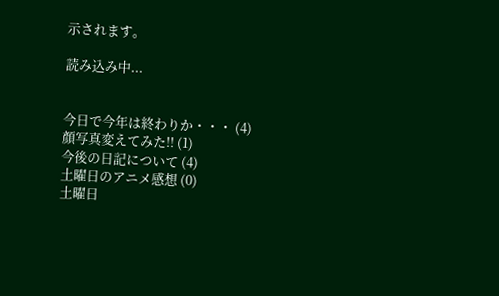示されます。

読み込み中...


今日で今年は終わりか・・・ (4)
顔写真変えてみた!! (1)
今後の日記について (4)
土曜日のアニメ感想 (0)
土曜日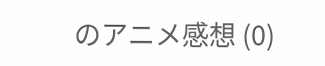のアニメ感想 (0)